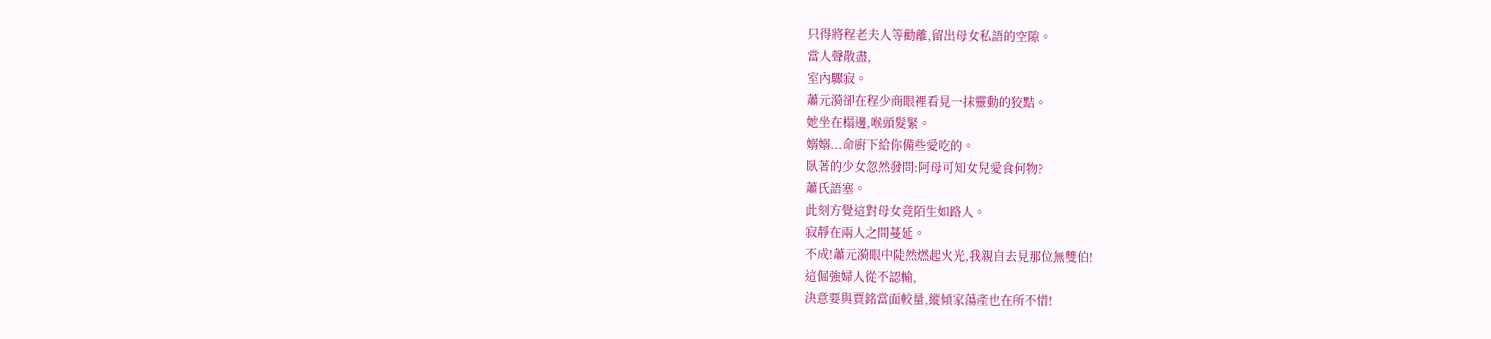只得將程老夫人等勸離,留出母女私語的空隙。
當人聲散盡,
室內驟寂。
蕭元漪卻在程少商眼裡看見一抹靈動的狡黠。
她坐在榻邊,喉頭髮緊。
嫋嫋...命廚下給你備些愛吃的。
臥著的少女忽然發問:阿母可知女兒愛食何物?
蕭氏語塞。
此刻方覺這對母女竟陌生如路人。
寂靜在兩人之間蔓延。
不成!蕭元漪眼中陡然燃起火光,我親自去見那位無雙伯!
這倔強婦人從不認輸,
決意要與賈銘當面較量,縱傾家蕩產也在所不惜!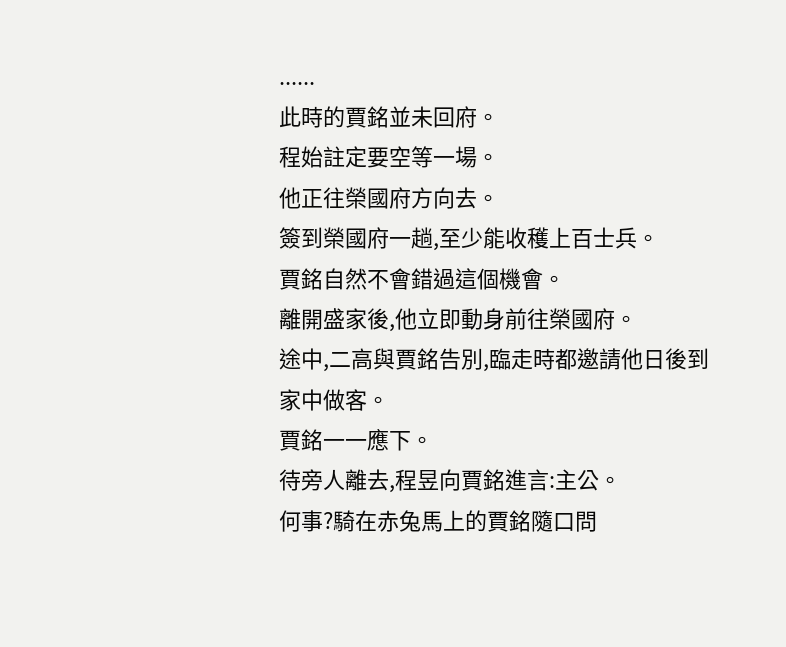......
此時的賈銘並未回府。
程始註定要空等一場。
他正往榮國府方向去。
簽到榮國府一趟,至少能收穫上百士兵。
賈銘自然不會錯過這個機會。
離開盛家後,他立即動身前往榮國府。
途中,二高與賈銘告別,臨走時都邀請他日後到家中做客。
賈銘一一應下。
待旁人離去,程昱向賈銘進言:主公。
何事?騎在赤兔馬上的賈銘隨口問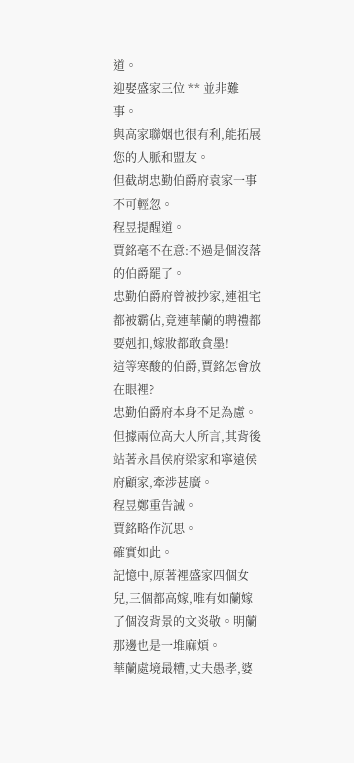道。
迎娶盛家三位 ** 並非難事。
與高家聯姻也很有利,能拓展您的人脈和盟友。
但截胡忠勤伯爵府袁家一事不可輕忽。
程昱提醒道。
賈銘毫不在意:不過是個沒落的伯爵罷了。
忠勤伯爵府曾被抄家,連祖宅都被霸佔,竟連華蘭的聘禮都要剋扣,嫁妝都敢貪墨!
這等寒酸的伯爵,賈銘怎會放在眼裡?
忠勤伯爵府本身不足為慮。但據兩位高大人所言,其背後站著永昌侯府梁家和寧遠侯府顧家,牽涉甚廣。
程昱鄭重告誡。
賈銘略作沉思。
確實如此。
記憶中,原著裡盛家四個女兒,三個都高嫁,唯有如蘭嫁了個沒背景的文炎敬。明蘭那邊也是一堆麻煩。
華蘭處境最糟,丈夫愚孝,婆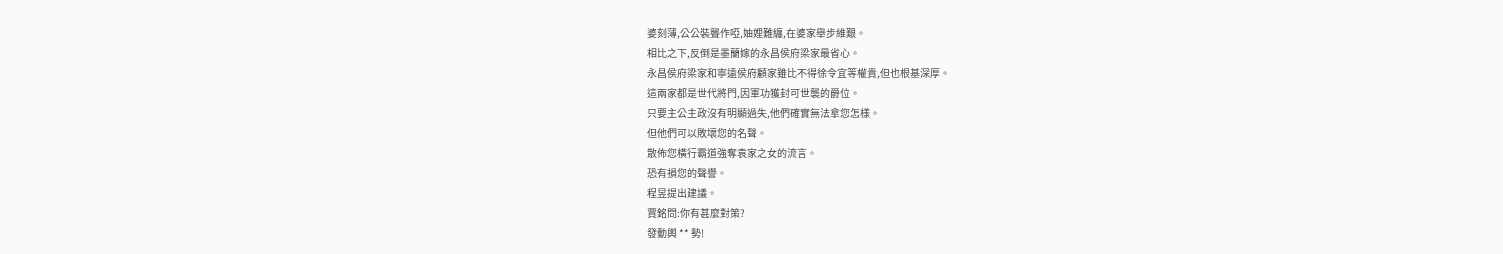婆刻薄,公公裝聾作啞,妯娌難纏,在婆家舉步維艱。
相比之下,反倒是墨蘭嫁的永昌侯府梁家最省心。
永昌侯府梁家和寧遠侯府顧家雖比不得徐令宜等權貴,但也根基深厚。
這兩家都是世代將門,因軍功獲封可世襲的爵位。
只要主公主政沒有明顯過失,他們確實無法拿您怎樣。
但他們可以敗壞您的名聲。
散佈您橫行霸道強奪袁家之女的流言。
恐有損您的聲譽。
程昱提出建議。
賈銘問:你有甚麼對策?
發動輿 ** 勢!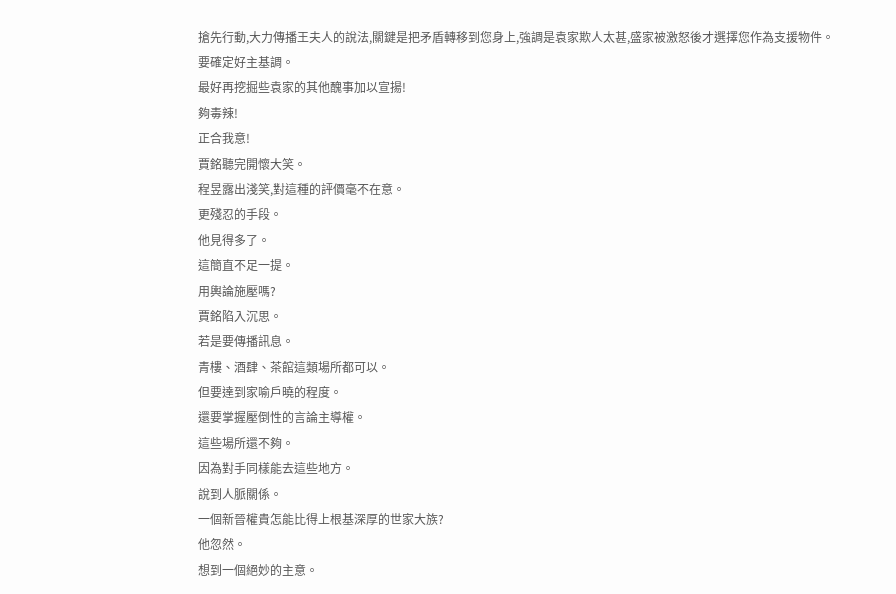搶先行動,大力傳播王夫人的說法,關鍵是把矛盾轉移到您身上,強調是袁家欺人太甚,盛家被激怒後才選擇您作為支援物件。
要確定好主基調。
最好再挖掘些袁家的其他醜事加以宣揚!
夠毒辣!
正合我意!
賈銘聽完開懷大笑。
程昱露出淺笑,對這種的評價毫不在意。
更殘忍的手段。
他見得多了。
這簡直不足一提。
用輿論施壓嗎?
賈銘陷入沉思。
若是要傳播訊息。
青樓、酒肆、茶館這類場所都可以。
但要達到家喻戶曉的程度。
還要掌握壓倒性的言論主導權。
這些場所還不夠。
因為對手同樣能去這些地方。
說到人脈關係。
一個新晉權貴怎能比得上根基深厚的世家大族?
他忽然。
想到一個絕妙的主意。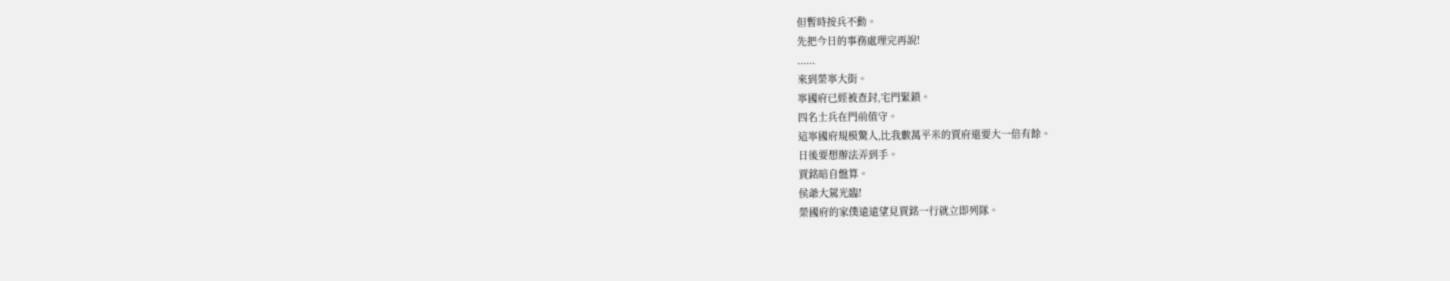但暫時按兵不動。
先把今日的事務處理完再說!
......
來到榮寧大街。
寧國府已經被查封,宅門緊鎖。
四名士兵在門前值守。
這寧國府規模驚人,比我數萬平米的賈府還要大一倍有餘。
日後要想辦法弄到手。
賈銘暗自盤算。
侯爺大駕光臨!
榮國府的家僕遠遠望見賈銘一行就立即列隊。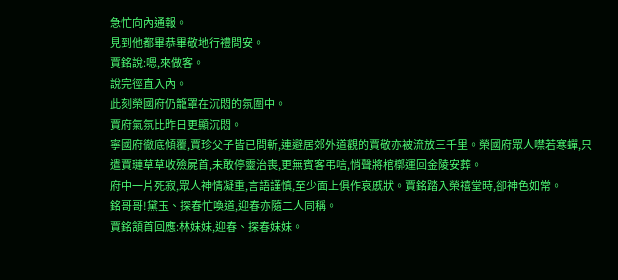急忙向內通報。
見到他都畢恭畢敬地行禮問安。
賈銘說:嗯,來做客。
說完徑直入內。
此刻榮國府仍籠罩在沉悶的氛圍中。
賈府氣氛比昨日更顯沉悶。
寧國府徹底傾覆,賈珍父子皆已問斬,連避居郊外道觀的賈敬亦被流放三千里。榮國府眾人噤若寒蟬,只遣賈璉草草收殮屍首,未敢停靈治喪,更無賓客弔唁,悄聲將棺槨運回金陵安葬。
府中一片死寂,眾人神情凝重,言語謹慎,至少面上俱作哀慼狀。賈銘踏入榮禧堂時,卻神色如常。
銘哥哥!黛玉、探春忙喚道,迎春亦隨二人同稱。
賈銘頷首回應:林妹妹,迎春、探春妹妹。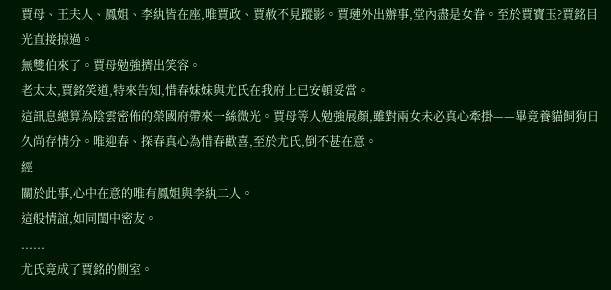賈母、王夫人、鳳姐、李紈皆在座,唯賈政、賈赦不見蹤影。賈璉外出辦事,堂內盡是女眷。至於賈寶玉?賈銘目光直接掠過。
無雙伯來了。賈母勉強擠出笑容。
老太太,賈銘笑道,特來告知,惜春妹妹與尤氏在我府上已安頓妥當。
這訊息總算為陰雲密佈的榮國府帶來一絲微光。賈母等人勉強展顏,雖對兩女未必真心牽掛——畢竟養貓飼狗日久尚存情分。唯迎春、探春真心為惜春歡喜,至於尤氏,倒不甚在意。
經
關於此事,心中在意的唯有鳳姐與李紈二人。
這般情誼,如同閨中密友。
......
尤氏竟成了賈銘的側室。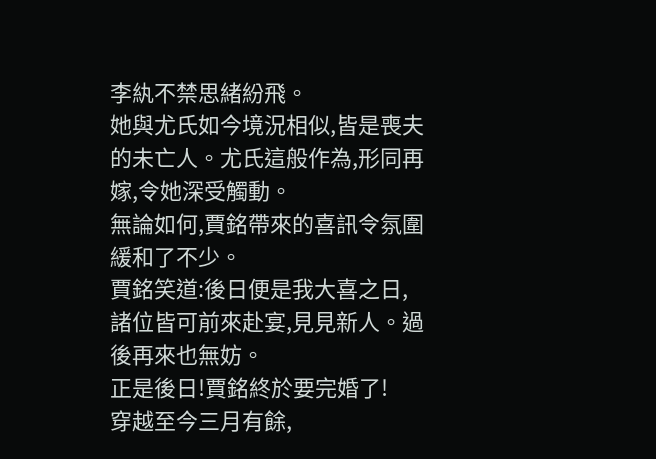李紈不禁思緒紛飛。
她與尤氏如今境況相似,皆是喪夫的未亡人。尤氏這般作為,形同再嫁,令她深受觸動。
無論如何,賈銘帶來的喜訊令氛圍緩和了不少。
賈銘笑道:後日便是我大喜之日,諸位皆可前來赴宴,見見新人。過後再來也無妨。
正是後日!賈銘終於要完婚了!
穿越至今三月有餘,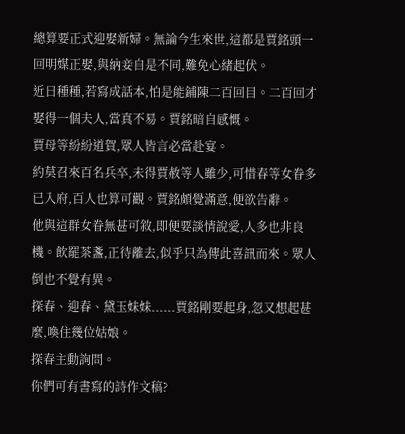總算要正式迎娶新婦。無論今生來世,這都是賈銘頭一回明媒正娶,與納妾自是不同,難免心緒起伏。
近日種種,若寫成話本,怕是能鋪陳二百回目。二百回才娶得一個夫人,當真不易。賈銘暗自感慨。
賈母等紛紛道賀,眾人皆言必當赴宴。
約莫召來百名兵卒,未得賈赦等人雖少,可惜春等女眷多已入府,百人也算可觀。賈銘頗覺滿意,便欲告辭。
他與這群女眷無甚可敘,即便要談情說愛,人多也非良機。飲罷茶盞,正待離去,似乎只為傳此喜訊而來。眾人倒也不覺有異。
探春、迎春、黛玉妹妹......賈銘剛要起身,忽又想起甚麼,喚住幾位姑娘。
探春主動詢問。
你們可有書寫的詩作文稿?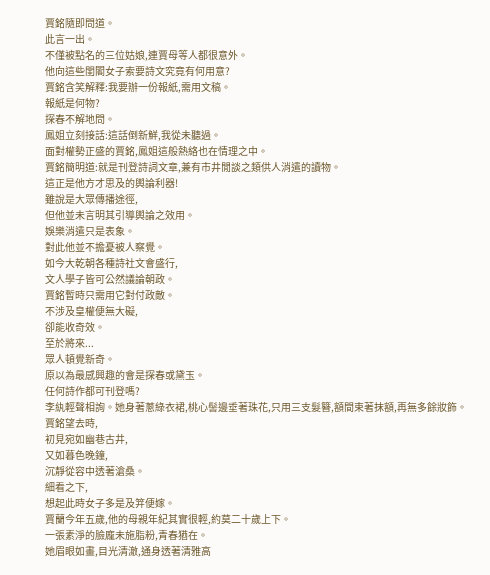賈銘隨即問道。
此言一出。
不僅被點名的三位姑娘,連賈母等人都很意外。
他向這些閨閣女子索要詩文究竟有何用意?
賈銘含笑解釋:我要辦一份報紙,需用文稿。
報紙是何物?
探春不解地問。
鳳姐立刻接話:這話倒新鮮,我從未聽過。
面對權勢正盛的賈銘,鳳姐這般熱絡也在情理之中。
賈銘簡明道:就是刊登詩詞文章,兼有市井閒談之類供人消遣的讀物。
這正是他方才思及的輿論利器!
雖說是大眾傳播途徑,
但他並未言明其引導輿論之效用。
娛樂消遣只是表象。
對此他並不擔憂被人察覺。
如今大乾朝各種詩社文會盛行,
文人學子皆可公然議論朝政。
賈銘暫時只需用它對付政敵。
不涉及皇權便無大礙,
卻能收奇效。
至於將來...
眾人頓覺新奇。
原以為最感興趣的會是探春或黛玉。
任何詩作都可刊登嗎?
李紈輕聲相詢。她身著蔥綠衣裙,桃心髻邊垂著珠花,只用三支髮簪,額間束著抹額,再無多餘妝飾。
賈銘望去時,
初見宛如幽巷古井,
又如暮色晚鐘,
沉靜從容中透著滄桑。
細看之下,
想起此時女子多是及笄便嫁。
賈蘭今年五歲,他的母親年紀其實很輕,約莫二十歲上下。
一張素淨的臉龐未施脂粉,青春猶在。
她眉眼如畫,目光清澈,通身透著清雅高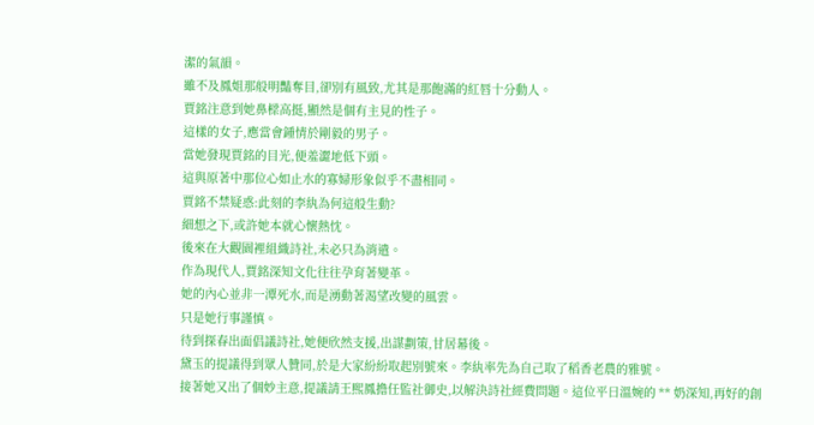潔的氣韻。
雖不及鳳姐那般明豔奪目,卻別有風致,尤其是那飽滿的紅唇十分動人。
賈銘注意到她鼻樑高挺,顯然是個有主見的性子。
這樣的女子,應當會鍾情於剛毅的男子。
當她發現賈銘的目光,便羞澀地低下頭。
這與原著中那位心如止水的寡婦形象似乎不盡相同。
賈銘不禁疑惑:此刻的李紈為何這般生動?
細想之下,或許她本就心懷熱忱。
後來在大觀園裡組織詩社,未必只為消遣。
作為現代人,賈銘深知文化往往孕育著變革。
她的內心並非一潭死水,而是湧動著渴望改變的風雲。
只是她行事謹慎。
待到探春出面倡議詩社,她便欣然支援,出謀劃策,甘居幕後。
黛玉的提議得到眾人贊同,於是大家紛紛取起別號來。李紈率先為自己取了稻香老農的雅號。
接著她又出了個妙主意,提議請王熙鳳擔任監社御史,以解決詩社經費問題。這位平日溫婉的 ** 奶深知,再好的創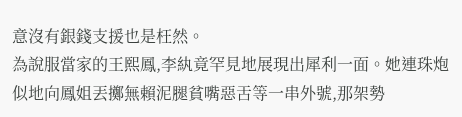意沒有銀錢支援也是枉然。
為說服當家的王熙鳳,李紈竟罕見地展現出犀利一面。她連珠炮似地向鳳姐丟擲無賴泥腿貧嘴惡舌等一串外號,那架勢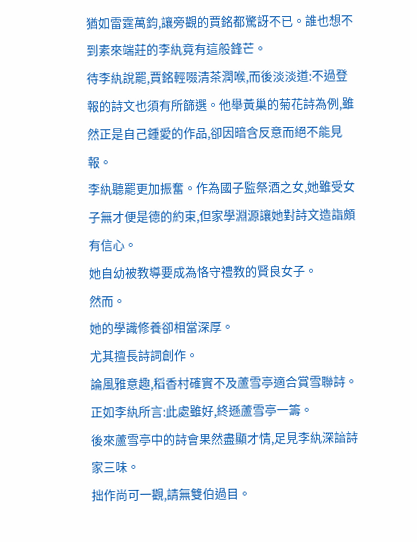猶如雷霆萬鈞,讓旁觀的賈銘都驚訝不已。誰也想不到素來端莊的李紈竟有這般鋒芒。
待李紈說罷,賈銘輕啜清茶潤喉,而後淡淡道:不過登報的詩文也須有所篩選。他舉黃巢的菊花詩為例,雖然正是自己鍾愛的作品,卻因暗含反意而絕不能見報。
李紈聽罷更加振奮。作為國子監祭酒之女,她雖受女子無才便是德的約束,但家學淵源讓她對詩文造詣頗有信心。
她自幼被教導要成為恪守禮教的賢良女子。
然而。
她的學識修養卻相當深厚。
尤其擅長詩詞創作。
論風雅意趣,稻香村確實不及蘆雪亭適合賞雪聯詩。正如李紈所言:此處雖好,終遜蘆雪亭一籌。
後來蘆雪亭中的詩會果然盡顯才情,足見李紈深諳詩家三味。
拙作尚可一觀,請無雙伯過目。